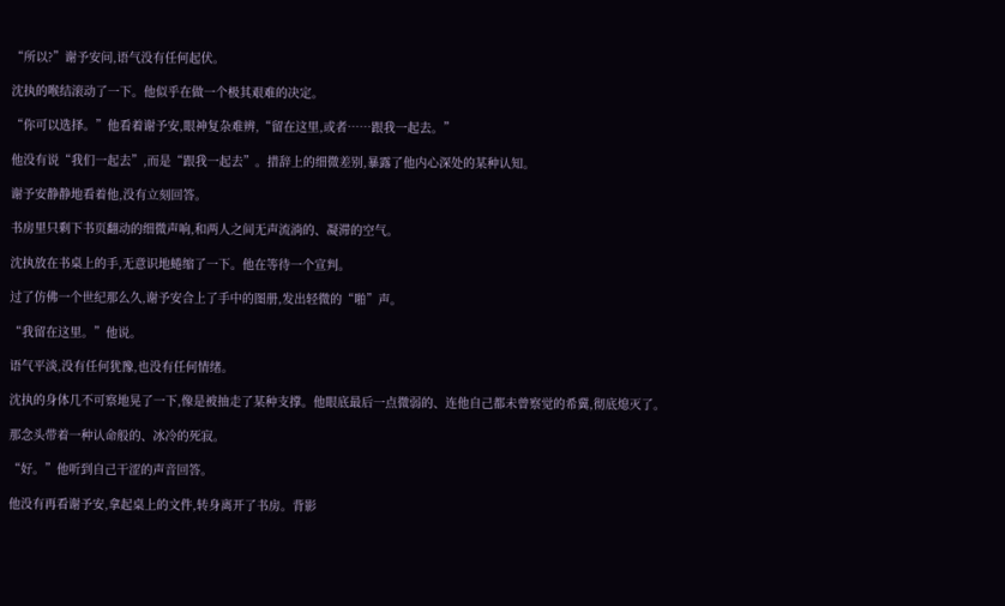“所以?”谢予安问,语气没有任何起伏。

沈执的喉结滚动了一下。他似乎在做一个极其艰难的决定。

“你可以选择。”他看着谢予安,眼神复杂难辨,“留在这里,或者……跟我一起去。”

他没有说“我们一起去”,而是“跟我一起去”。措辞上的细微差别,暴露了他内心深处的某种认知。

谢予安静静地看着他,没有立刻回答。

书房里只剩下书页翻动的细微声响,和两人之间无声流淌的、凝滞的空气。

沈执放在书桌上的手,无意识地蜷缩了一下。他在等待一个宣判。

过了仿佛一个世纪那么久,谢予安合上了手中的图册,发出轻微的“啪”声。

“我留在这里。”他说。

语气平淡,没有任何犹豫,也没有任何情绪。

沈执的身体几不可察地晃了一下,像是被抽走了某种支撑。他眼底最后一点微弱的、连他自己都未曾察觉的希冀,彻底熄灭了。

那念头带着一种认命般的、冰冷的死寂。

“好。”他听到自己干涩的声音回答。

他没有再看谢予安,拿起桌上的文件,转身离开了书房。背影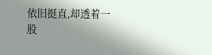依旧挺直,却透着一股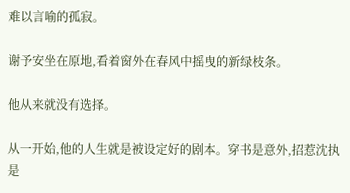难以言喻的孤寂。

谢予安坐在原地,看着窗外在春风中摇曳的新绿枝条。

他从来就没有选择。

从一开始,他的人生就是被设定好的剧本。穿书是意外,招惹沈执是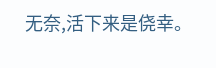无奈,活下来是侥幸。